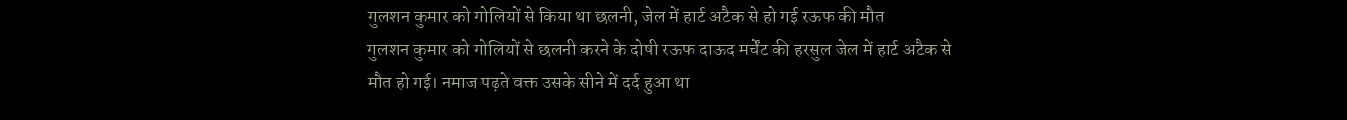गुलशन कुमार को गोलियों से किया था छलनी, जेल में हार्ट अटैक से हो गई रऊफ की मौत
गुलशन कुमार को गोलियों से छलनी करने के दोषी रऊफ दाऊद मर्चेंट की हरसुल जेल में हार्ट अटैक से मौत हो गई। नमाज पढ़ते वक्त उसके सीने में दर्द हुआ था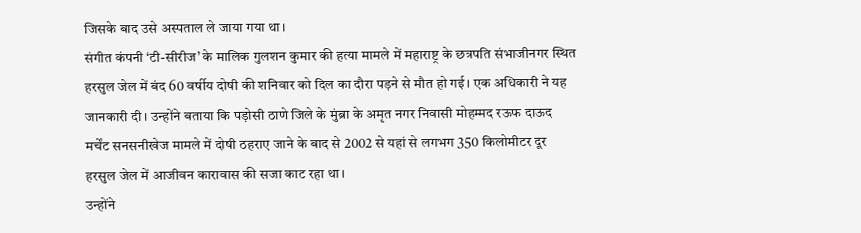जिसके बाद उसे अस्पताल ले जाया गया था।
संगीत कंपनी ‘टी-सीरीज’ के मालिक गुलशन कुमार की हत्या मामले में महाराष्ट्र के छत्रपति संभाजीनगर स्थित हरसुल जेल में बंद 60 वर्षीय दोषी की शनिवार को दिल का दौरा पड़ने से मौत हो गई। एक अधिकारी ने यह जानकारी दी। उन्होंने बताया कि पड़ोसी ठाणे जिले के मुंब्रा के अमृत नगर निवासी मोहम्मद रऊफ दाऊद मर्चेंट सनसनीखेज मामले में दोषी ठहराए जाने के बाद से 2002 से यहां से लगभग 350 किलोमीटर दूर हरसुल जेल में आजीवन कारावास की सजा काट रहा था।
उन्होंने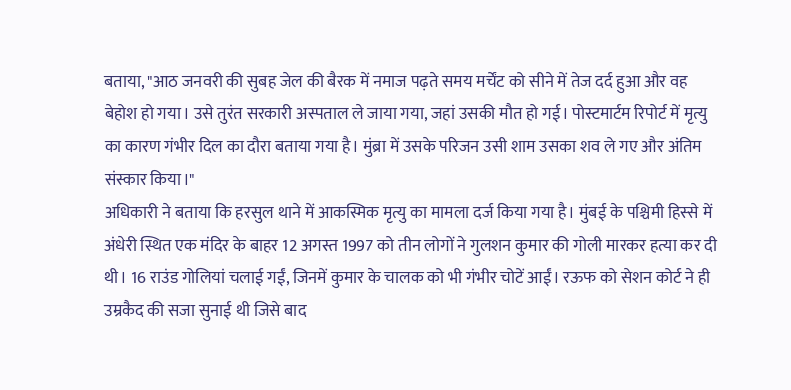बताया, "आठ जनवरी की सुबह जेल की बैरक में नमाज पढ़ते समय मर्चेंट को सीने में तेज दर्द हुआ और वह बेहोश हो गया। उसे तुरंत सरकारी अस्पताल ले जाया गया, जहां उसकी मौत हो गई। पोस्टमार्टम रिपोर्ट में मृत्यु का कारण गंभीर दिल का दौरा बताया गया है। मुंब्रा में उसके परिजन उसी शाम उसका शव ले गए और अंतिम संस्कार किया।"
अधिकारी ने बताया कि हरसुल थाने में आकस्मिक मृत्यु का मामला दर्ज किया गया है। मुंबई के पश्चिमी हिस्से में अंधेरी स्थित एक मंदिर के बाहर 12 अगस्त 1997 को तीन लोगों ने गुलशन कुमार की गोली मारकर हत्या कर दी थी। 16 राउंड गोलियां चलाई गईं, जिनमें कुमार के चालक को भी गंभीर चोटें आईं। रऊफ को सेशन कोर्ट ने ही उम्रकैद की सजा सुनाई थी जिसे बाद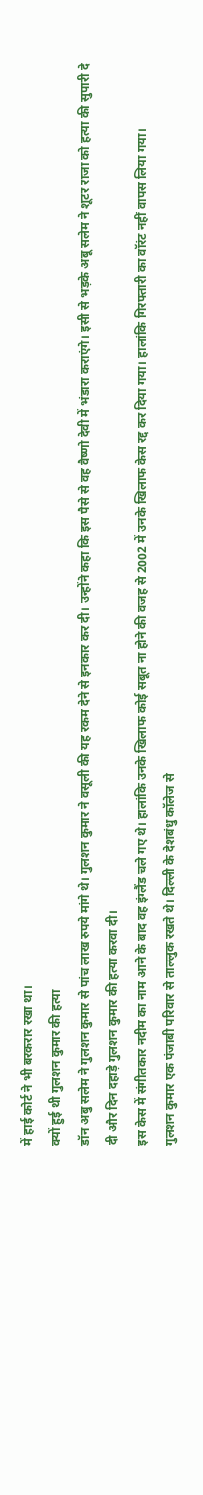में हाई कोर्ट ने भी बरकरार रखा था।
क्यों हुई थी गुलशन कुमार की हत्या
डॉन अबु सलेम ने गुलशन कुमार से पांच लाख रुपये मांगे थे। गुलशन कुमार ने वसूली की यह रकम देने से इनकार कर दी। उन्होंने कहा कि इस पैसे से वह वैष्णो देवी में भंडारा कराएंगे। इसी से भड़के अबू सलेम ने शूटर राजा को हत्या की सुपारी दे दी और दिन दहाड़े गुलशन कुमार की हत्या करवा दी।
इस केस में संगीतकार नदीम का नाम आने के बाद वह इंग्लैंड चले गए थे। हालांकि उनके खिलाफ कोई सबूत ना होने की वजह से 2002 में उनके खिलाफ केस रद्द कर दिया गया। हालांकि गिरफ्तारी का वॉरंट नहीं वापस लिया गया।
गुलशन कुमार एक पंजाबी परिवार से ताल्लुक रखते थे। दिल्ली के देशबंधु कॉलेज से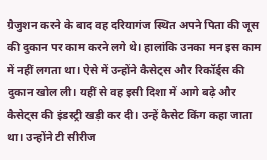ग्रैजुशन करने के बाद वह दरियागंज स्थित अपने पिता की जूस की दुकान पर काम करने लगे थे। हालांकि उनका मन इस काम में नहीं लगता था। ऐसे में उन्होंने कैसेट्स और रिकॉर्ड्स की दुकान खोल ली। यहीं से वह इसी दिशा में आगे बढ़े और कैसेट्स की इंडस्ट्री खड़ी कर दी। उन्हें कैसेट किंग कहा जाता था। उन्होंने टी सीरीज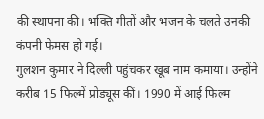की स्थापना की। भक्ति गीतों और भजन के चलते उनकी कंपनी फेमस हो गई।
गुलशन कुमार ने दिल्ली पहुंचकर खूब नाम कमाया। उन्होंने करीब 15 फिल्में प्रोड्यूस कीं। 1990 में आई फिल्म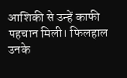आशिकी से उन्हें काफी पहचान मिली। फिलहाल उनके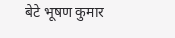बेटे भूषण कुमार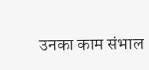उनका काम संभाल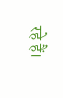रहे हैं।